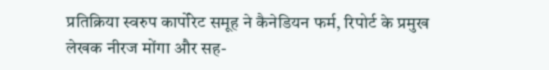प्रतिक्रिया स्वरुप कार्पोरेट समूह ने कैनेडियन फर्म, रिपोर्ट के प्रमुख लेखक नीरज मोंगा और सह-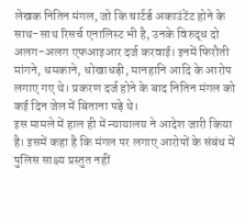लेखक नितिन मंगल, जो कि चार्टर्ड अकाउंटेंट होने के साथ-साथ रिसर्च एनालिस्ट भी है, उनके विरुद्ध दो अलग-अलग एफआइआर दर्ज करवाई। इनमें फिरौती मांगने, धमकाने, धोखाधड़ी, मानहानि आदि के आरोप लगाए गए थे। प्रकरण दर्ज होने के बाद नितिन मंगल को कई दिन जेल में बिताना पड़े थे।
इस मामले में हाल ही में न्यायालय ने आदेश जारी किया है। इसमें कहा है कि मंगल पर लगाए आरोपों के संबंध में पुलिस साक्ष्य प्रस्तुत नहीं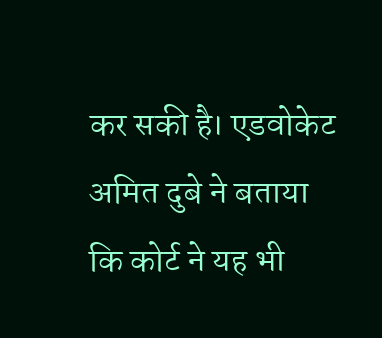कर सकी है। एडवोकेट अमित दुबे ने बताया कि कोर्ट ने यह भी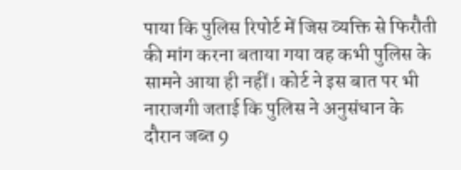पाया कि पुलिस रिपोर्ट में जिस व्यक्ति से फिरौती की मांग करना बताया गया वह कभी पुलिस के सामने आया ही नहीं। कोर्ट ने इस बात पर भी नाराजगी जताई कि पुलिस ने अनुसंधान के दौरान जब्त 9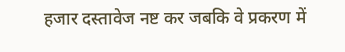हजार दस्तावेज नष्ट कर जबकि वे प्रकरण में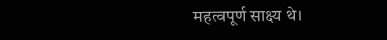महत्वपूर्ण साक्ष्य थे।